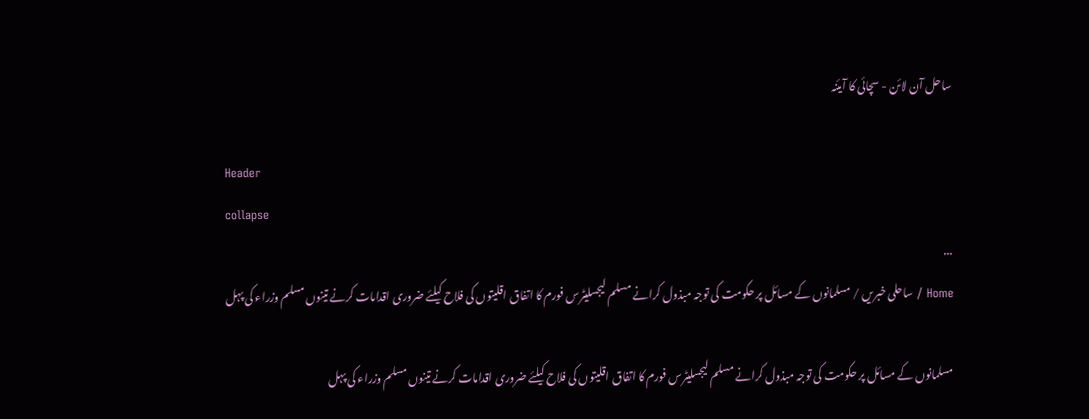ساحل آن لائن - سچائی کا آیئنہ

Header
collapse
...
Home / ساحلی خبریں / مسلمانوں کے مسائل پر حکومت کی توجہ مبذول کرانے مسلم لیجسلیٹرس فورم کا اتفاق اقلیتوں کی فلاح کیلئے ضروری اقدامات کرنے تینوں مسلم وزراء کی پہل

مسلمانوں کے مسائل پر حکومت کی توجہ مبذول کرانے مسلم لیجسلیٹرس فورم کا اتفاق اقلیتوں کی فلاح کیلئے ضروری اقدامات کرنے تینوں مسلم وزراء کی پہل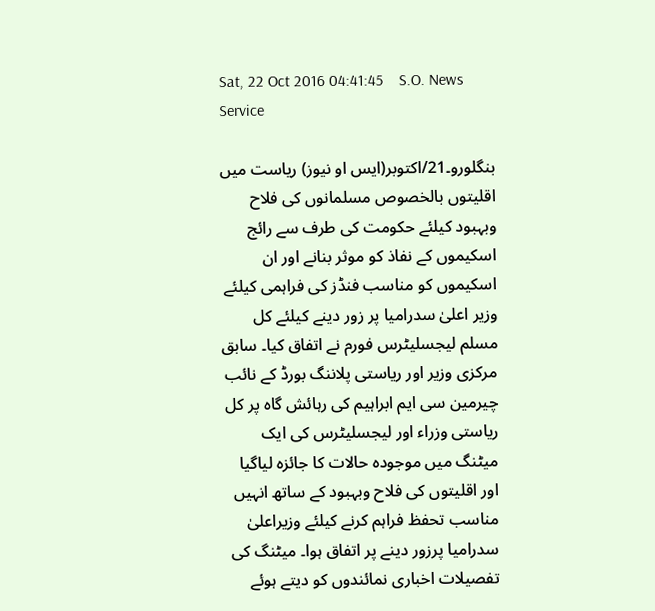Sat, 22 Oct 2016 04:41:45    S.O. News Service

بنگلورو۔21/اکتوبر(ایس او نیوز) ریاست میں اقلیتوں بالخصوص مسلمانوں کی فلاح وبہبود کیلئے حکومت کی طرف سے رائج اسکیموں کے نفاذ کو موثر بنانے اور ان اسکیموں کو مناسب فنڈز کی فراہمی کیلئے وزیر اعلیٰ سدرامیا پر زور دینے کیلئے کل مسلم لیجسلیٹرس فورم نے اتفاق کیا۔ سابق مرکزی وزیر اور ریاستی پلاننگ بورڈ کے نائب چیرمین سی ایم ابراہیم کی رہائش گاہ پر کل ریاستی وزراء اور لیجسلیٹرس کی ایک میٹنگ میں موجودہ حالات کا جائزہ لیاگیا اور اقلیتوں کی فلاح وبہبود کے ساتھ انہیں مناسب تحفظ فراہم کرنے کیلئے وزیراعلیٰ سدرامیا پرزور دینے پر اتفاق ہوا۔ میٹنگ کی تفصیلات اخباری نمائندوں کو دیتے ہوئے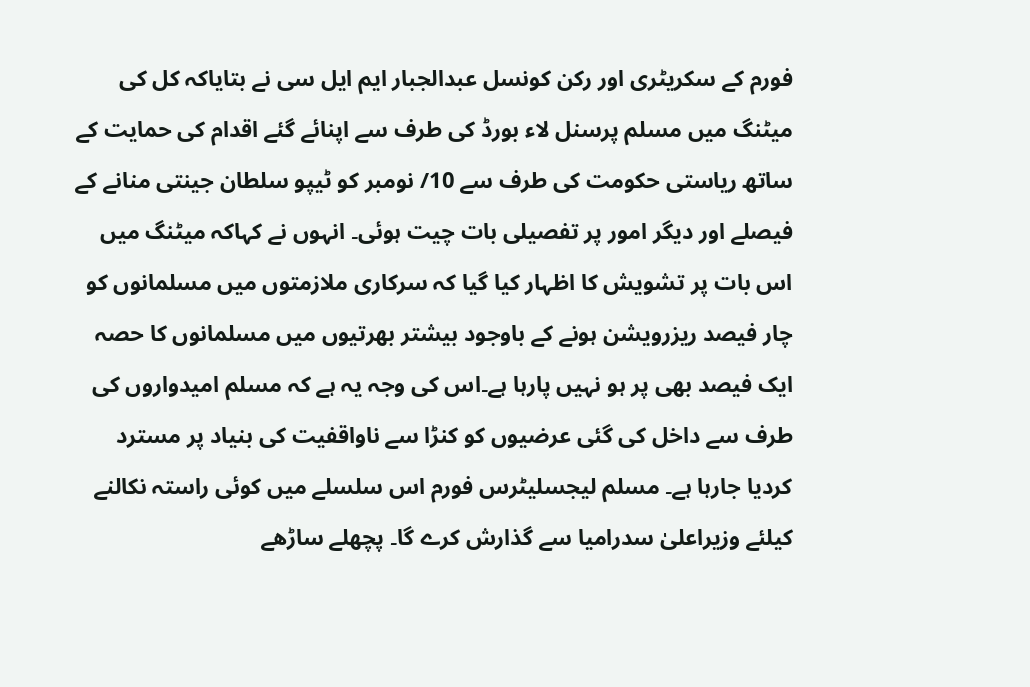فورم کے سکریٹری اور رکن کونسل عبدالجبار ایم ایل سی نے بتایاکہ کل کی میٹنگ میں مسلم پرسنل لاء بورڈ کی طرف سے اپنائے گئے اقدام کی حمایت کے ساتھ ریاستی حکومت کی طرف سے 10/ نومبر کو ٹیپو سلطان جینتی منانے کے فیصلے اور دیگر امور پر تفصیلی بات چیت ہوئی۔ انہوں نے کہاکہ میٹنگ میں اس بات پر تشویش کا اظہار کیا گیا کہ سرکاری ملازمتوں میں مسلمانوں کو چار فیصد ریزرویشن ہونے کے باوجود بیشتر بھرتیوں میں مسلمانوں کا حصہ ایک فیصد بھی پر ہو نہیں پارہا ہے۔اس کی وجہ یہ ہے کہ مسلم امیدواروں کی طرف سے داخل کی گئی عرضیوں کو کنڑا سے ناواقفیت کی بنیاد پر مسترد کردیا جارہا ہے۔ مسلم لیجسلیٹرس فورم اس سلسلے میں کوئی راستہ نکالنے کیلئے وزیراعلیٰ سدرامیا سے گذارش کرے گا۔ پچھلے ساڑھے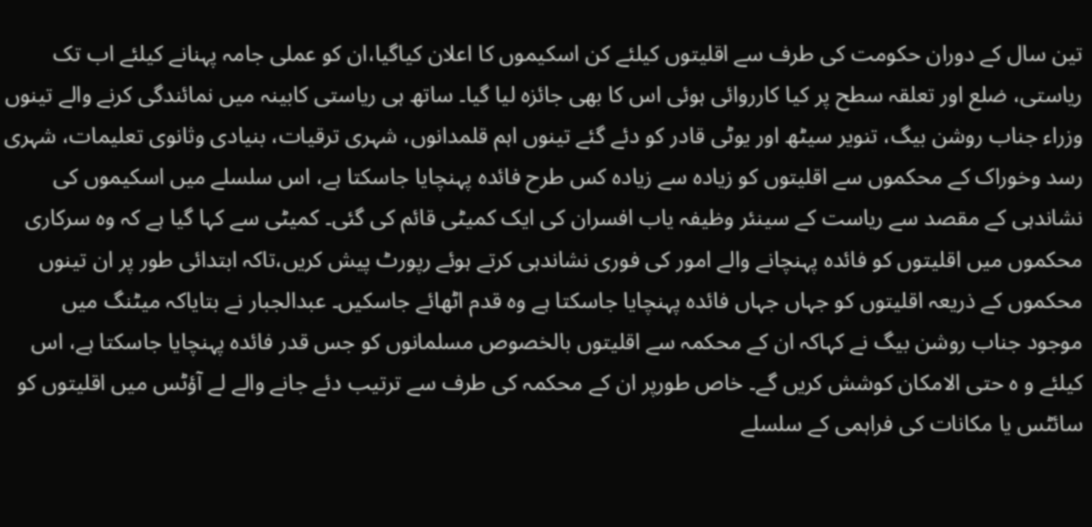تین سال کے دوران حکومت کی طرف سے اقلیتوں کیلئے کن اسکیموں کا اعلان کیاگیا،ان کو عملی جامہ پہنانے کیلئے اب تک ریاستی، ضلع اور تعلقہ سطح پر کیا کارروائی ہوئی اس کا بھی جائزہ لیا گیا۔ ساتھ ہی ریاستی کابینہ میں نمائندگی کرنے والے تینوں وزراء جناب روشن بیگ، تنویر سیٹھ اور یوٹی قادر کو دئے گئے تینوں اہم قلمدانوں، شہری ترقیات، بنیادی وثانوی تعلیمات، شہری رسد وخوراک کے محکموں سے اقلیتوں کو زیادہ سے زیادہ کس طرح فائدہ پہنچایا جاسکتا ہے، اس سلسلے میں اسکیموں کی نشاندہی کے مقصد سے ریاست کے سینئر وظیفہ یاب افسران کی ایک کمیٹی قائم کی گئی۔ کمیٹی سے کہا گیا ہے کہ وہ سرکاری محکموں میں اقلیتوں کو فائدہ پہنچانے والے امور کی فوری نشاندہی کرتے ہوئے رپورٹ پیش کریں،تاکہ ابتدائی طور پر ان تینوں محکموں کے ذریعہ اقلیتوں کو جہاں جہاں فائدہ پہنچایا جاسکتا ہے وہ قدم اٹھائے جاسکیں۔ عبدالجبار نے بتایاکہ میٹنگ میں موجود جناب روشن بیگ نے کہاکہ ان کے محکمہ سے اقلیتوں بالخصوص مسلمانوں کو جس قدر فائدہ پہنچایا جاسکتا ہے، اس کیلئے و ہ حتی الامکان کوشش کریں گے۔ خاص طورپر ان کے محکمہ کی طرف سے ترتیب دئے جانے والے لے آؤٹس میں اقلیتوں کو سائٹس یا مکانات کی فراہمی کے سلسلے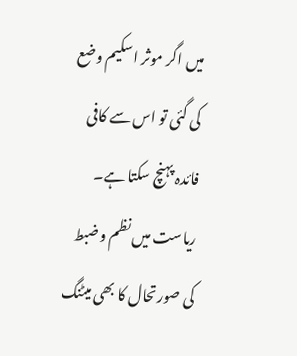میں اگر موثر اسکیم وضع کی گئی تو اس سے کافی فائدہ پہنچ سکتا ہے۔ ریاست میں نظم وضبط کی صورتحال کا بھی میٹنگ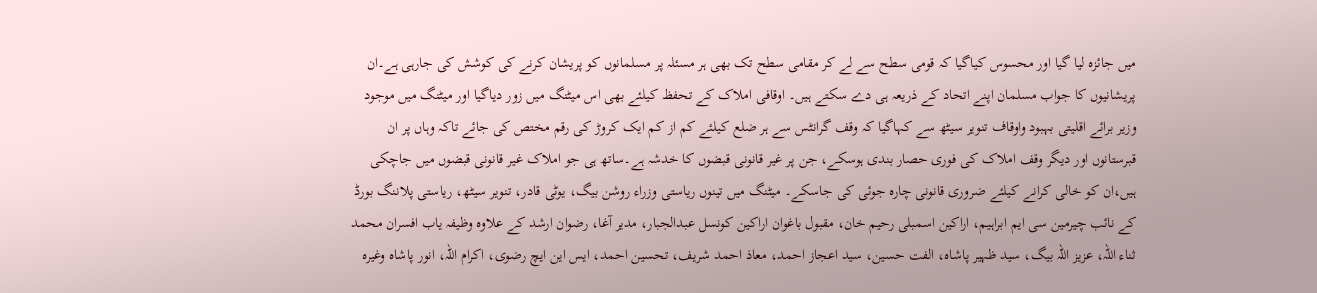میں جائزہ لیا گیا اور محسوس کیاگیا کہ قومی سطح سے لے کر مقامی سطح تک بھی ہر مسئلہ پر مسلمانوں کو پریشان کرنے کی کوشش کی جارہی ہے۔ان پریشانیوں کا جواب مسلمان اپنے اتحاد کے ذریعہ ہی دے سکتے ہیں۔ اوقافی املاک کے تحفظ کیلئے بھی اس میٹنگ میں زور دیاگیا اور میٹنگ میں موجود وزیر برائے اقلیتی بہبود واوقاف تنویر سیٹھ سے کہاگیا کہ وقف گرانٹس سے ہر ضلع کیلئے کم از کم ایک کروڑ کی رقم مختص کی جائے تاکہ وہاں پر ان قبرستانوں اور دیگر وقف املاک کی فوری حصار بندی ہوسکے، جن پر غیر قانونی قبضوں کا خدشہ ہے۔ساتھ ہی جو املاک غیر قانونی قبضوں میں جاچکی ہیں،ان کو خالی کرانے کیلئے ضروری قانونی چارہ جوئی کی جاسکے۔ میٹنگ میں تینوں ریاستی وزراء روشن بیگ، یوٹی قادر، تنویر سیٹھ، ریاستی پلاننگ بورڈ کے نائب چیرمین سی ایم ابراہیم، اراکین اسمبلی رحیم خان، مقبول باغوان اراکین کونسل عبدالجبار، مدیر آغا، رضوان ارشد کے علاوہ وظیفہ یاب افسران محمد ثناء اللہ، عزیز اللہ بیگ، سید ظہیر پاشاہ، الفت حسین، سید اعجاز احمد، معاذ احمد شریف، تحسین احمد، ایس این ایچ رضوی، اکرام اللہ، انور پاشاہ وغیرہ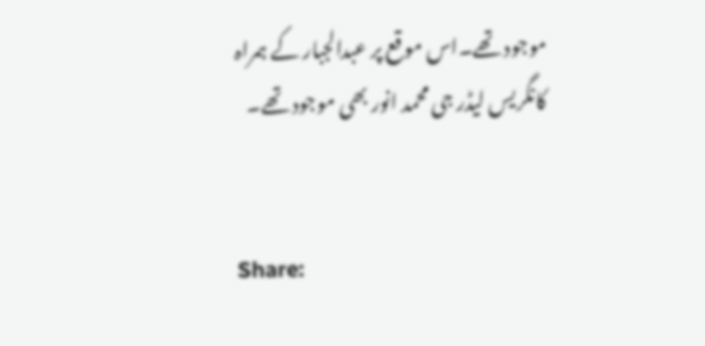موجود تھے۔اس موقع پر عبدالجبار کے ہمراہ کانگریس لیڈر جی محمد انور بھی موجود تھے۔


Share: